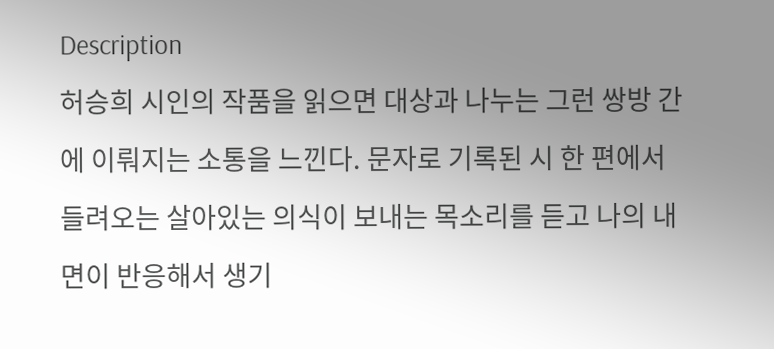Description
허승희 시인의 작품을 읽으면 대상과 나누는 그런 쌍방 간에 이뤄지는 소통을 느낀다. 문자로 기록된 시 한 편에서 들려오는 살아있는 의식이 보내는 목소리를 듣고 나의 내면이 반응해서 생기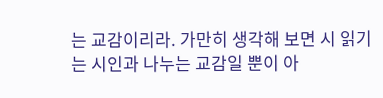는 교감이리라. 가만히 생각해 보면 시 읽기는 시인과 나누는 교감일 뿐이 아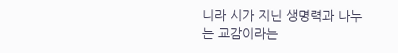니라 시가 지닌 생명력과 나누는 교감이라는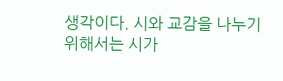생각이다. 시와 교감을 나누기 위해서는 시가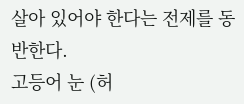살아 있어야 한다는 전제를 동반한다.
고등어 눈 (허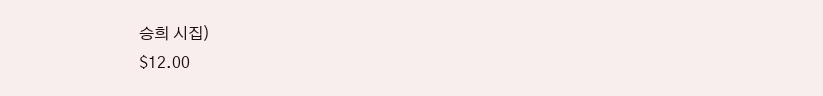승희 시집)
$12.00